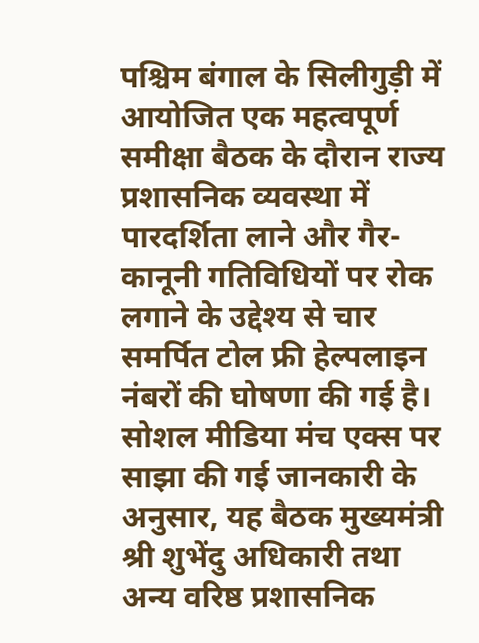पश्चिम बंगाल के सिलीगुड़ी में आयोजित एक महत्वपूर्ण समीक्षा बैठक के दौरान राज्य प्रशासनिक व्यवस्था में पारदर्शिता लाने और गैर-कानूनी गतिविधियों पर रोक लगाने के उद्देश्य से चार समर्पित टोल फ्री हेल्पलाइन नंबरों की घोषणा की गई है। सोशल मीडिया मंच एक्स पर साझा की गई जानकारी के अनुसार, यह बैठक मुख्यमंत्री श्री शुभेंदु अधिकारी तथा अन्य वरिष्ठ प्रशासनिक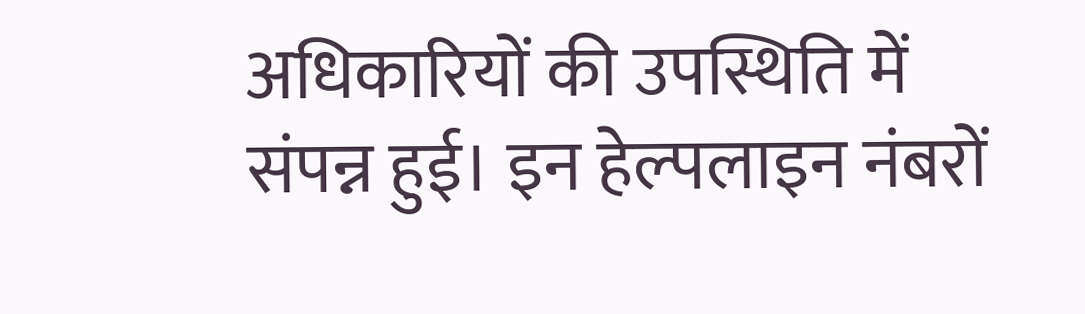अधिकारियों की उपस्थिति में संपन्न हुई। इन हेल्पलाइन नंबरों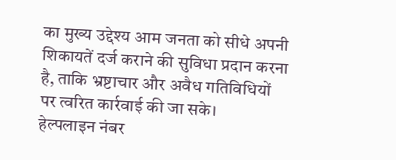का मुख्य उद्देश्य आम जनता को सीधे अपनी शिकायतें दर्ज कराने की सुविधा प्रदान करना है, ताकि भ्रष्टाचार और अवैध गतिविधियों पर त्वरित कार्रवाई की जा सके।
हेल्पलाइन नंबर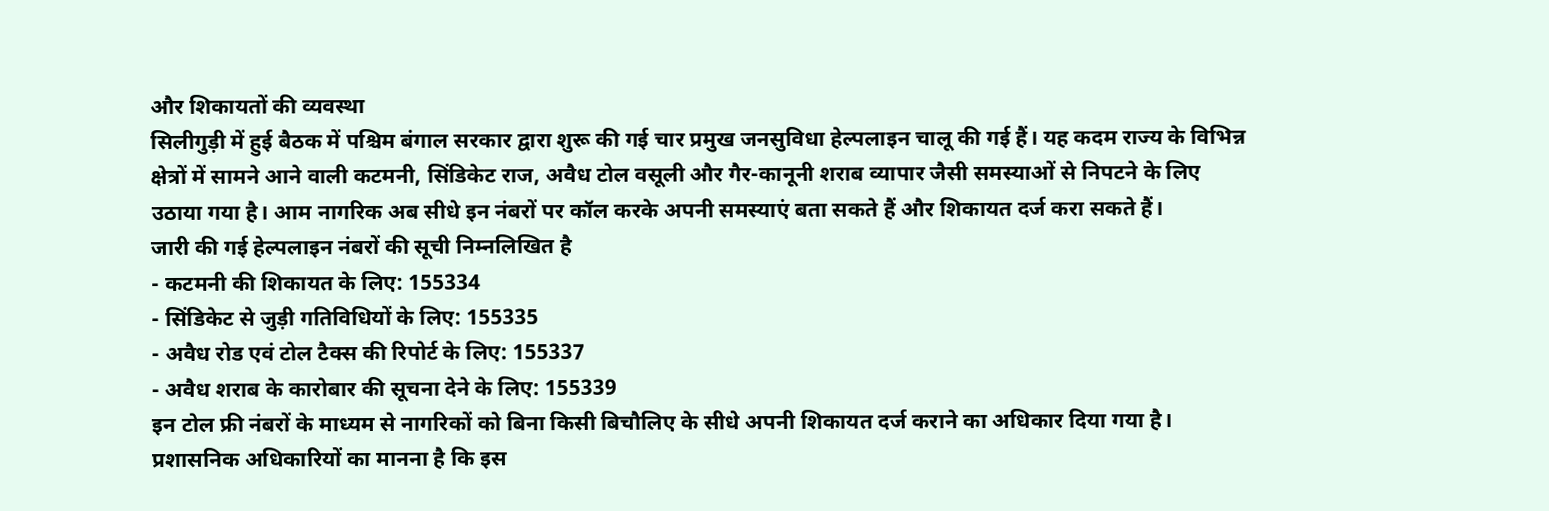और शिकायतों की व्यवस्था
सिलीगुड़ी में हुई बैठक में पश्चिम बंगाल सरकार द्वारा शुरू की गई चार प्रमुख जनसुविधा हेल्पलाइन चालू की गई हैं। यह कदम राज्य के विभिन्न क्षेत्रों में सामने आने वाली कटमनी, सिंडिकेट राज, अवैध टोल वसूली और गैर-कानूनी शराब व्यापार जैसी समस्याओं से निपटने के लिए उठाया गया है। आम नागरिक अब सीधे इन नंबरों पर कॉल करके अपनी समस्याएं बता सकते हैं और शिकायत दर्ज करा सकते हैं।
जारी की गई हेल्पलाइन नंबरों की सूची निम्नलिखित है
- कटमनी की शिकायत के लिए: 155334
- सिंडिकेट से जुड़ी गतिविधियों के लिए: 155335
- अवैध रोड एवं टोल टैक्स की रिपोर्ट के लिए: 155337
- अवैध शराब के कारोबार की सूचना देने के लिए: 155339
इन टोल फ्री नंबरों के माध्यम से नागरिकों को बिना किसी बिचौलिए के सीधे अपनी शिकायत दर्ज कराने का अधिकार दिया गया है। प्रशासनिक अधिकारियों का मानना है कि इस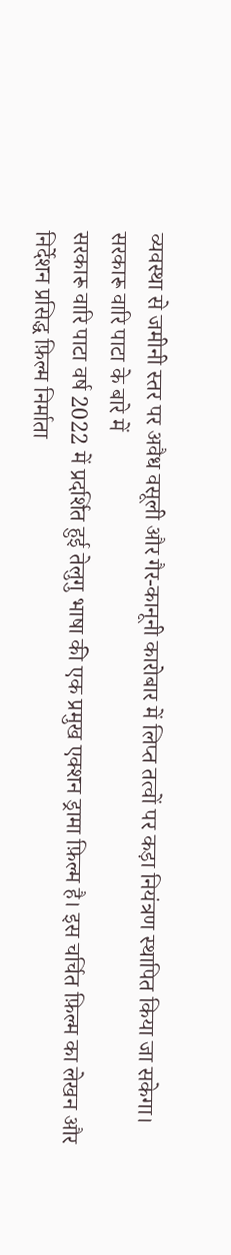व्यवस्था से जमीनी स्तर पर अवैध वसूली और गैर-कानूनी कारोबार में लिप्त तत्वों पर कड़ा नियंत्रण स्थापित किया जा सकेगा।
सरकारू वारि पाटा के बारे में
सरकारू वारि पाटा वर्ष 2022 में प्रदर्शित हुई तेलुगु भाषा की एक प्रमुख एक्शन ड्रामा फ़िल्म है। इस चर्चित फ़िल्म का लेखन और निर्देशन प्रसिद्ध फ़िल्म निर्माता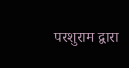परशुराम द्वारा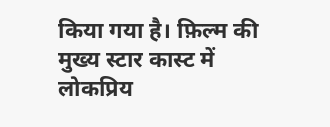किया गया है। फ़िल्म की मुख्य स्टार कास्ट में लोकप्रिय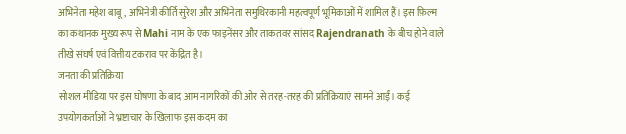अभिनेता महेश बाबू, अभिनेत्री कीर्ति सुरेश और अभिनेता समुथिरकानी महत्वपूर्ण भूमिकाओं में शामिल हैं। इस फ़िल्म का कथानक मुख्य रूप से Mahi नाम के एक फाइनेंसर और ताकतवर सांसद Rajendranath के बीच होने वाले तीखे संघर्ष एवं वित्तीय टकराव पर केंद्रित है।
जनता की प्रतिक्रिया
सोशल मीडिया पर इस घोषणा के बाद आम नागरिकों की ओर से तरह-तरह की प्रतिक्रियाएं सामने आईं। कई उपयोगकर्ताओं ने भ्रष्टाचार के खिलाफ इस कदम का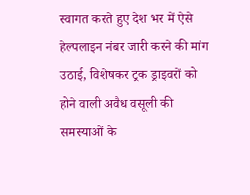स्वागत करते हुए देश भर में ऐसे हेल्पलाइन नंबर जारी करने की मांग उठाई, विशेषकर ट्रक ड्राइवरों को होने वाली अवैध वसूली की समस्याओं के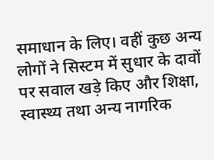समाधान के लिए। वहीं कुछ अन्य लोगों ने सिस्टम में सुधार के दावों पर सवाल खड़े किए और शिक्षा, स्वास्थ्य तथा अन्य नागरिक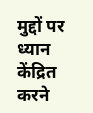मुद्दों पर ध्यान केंद्रित करने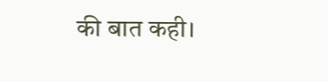की बात कही।